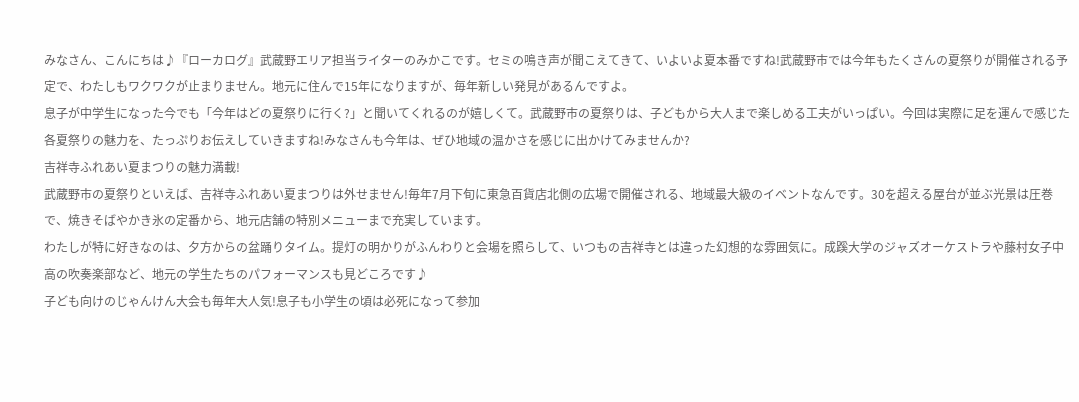みなさん、こんにちは♪『ローカログ』武蔵野エリア担当ライターのみかこです。セミの鳴き声が聞こえてきて、いよいよ夏本番ですね!武蔵野市では今年もたくさんの夏祭りが開催される予定で、わたしもワクワクが止まりません。地元に住んで15年になりますが、毎年新しい発見があるんですよ。
息子が中学生になった今でも「今年はどの夏祭りに行く?」と聞いてくれるのが嬉しくて。武蔵野市の夏祭りは、子どもから大人まで楽しめる工夫がいっぱい。今回は実際に足を運んで感じた各夏祭りの魅力を、たっぷりお伝えしていきますね!みなさんも今年は、ぜひ地域の温かさを感じに出かけてみませんか?
吉祥寺ふれあい夏まつりの魅力満載!
武蔵野市の夏祭りといえば、吉祥寺ふれあい夏まつりは外せません!毎年7月下旬に東急百貨店北側の広場で開催される、地域最大級のイベントなんです。30を超える屋台が並ぶ光景は圧巻で、焼きそばやかき氷の定番から、地元店舗の特別メニューまで充実しています。
わたしが特に好きなのは、夕方からの盆踊りタイム。提灯の明かりがふんわりと会場を照らして、いつもの吉祥寺とは違った幻想的な雰囲気に。成蹊大学のジャズオーケストラや藤村女子中高の吹奏楽部など、地元の学生たちのパフォーマンスも見どころです♪
子ども向けのじゃんけん大会も毎年大人気!息子も小学生の頃は必死になって参加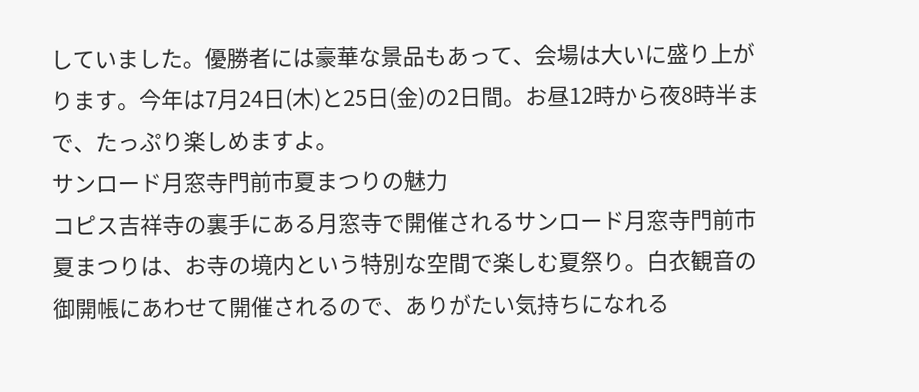していました。優勝者には豪華な景品もあって、会場は大いに盛り上がります。今年は7月24日(木)と25日(金)の2日間。お昼12時から夜8時半まで、たっぷり楽しめますよ。
サンロード月窓寺門前市夏まつりの魅力
コピス吉祥寺の裏手にある月窓寺で開催されるサンロード月窓寺門前市夏まつりは、お寺の境内という特別な空間で楽しむ夏祭り。白衣観音の御開帳にあわせて開催されるので、ありがたい気持ちになれる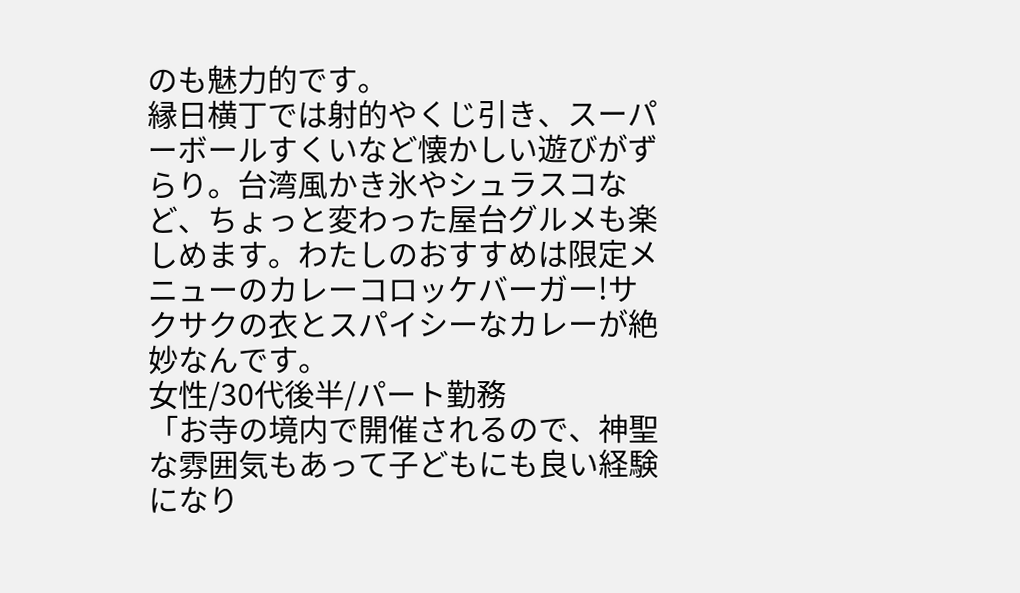のも魅力的です。
縁日横丁では射的やくじ引き、スーパーボールすくいなど懐かしい遊びがずらり。台湾風かき氷やシュラスコなど、ちょっと変わった屋台グルメも楽しめます。わたしのおすすめは限定メニューのカレーコロッケバーガー!サクサクの衣とスパイシーなカレーが絶妙なんです。
女性/30代後半/パート勤務
「お寺の境内で開催されるので、神聖な雰囲気もあって子どもにも良い経験になり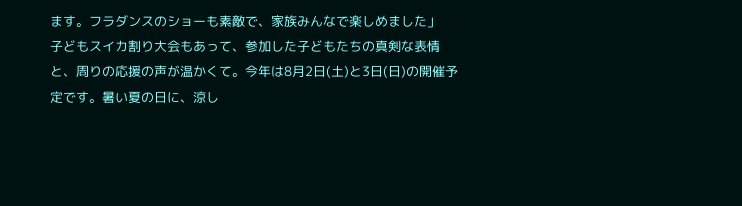ます。フラダンスのショーも素敵で、家族みんなで楽しめました」
子どもスイカ割り大会もあって、参加した子どもたちの真剣な表情と、周りの応援の声が温かくて。今年は8月2日(土)と3日(日)の開催予定です。暑い夏の日に、涼し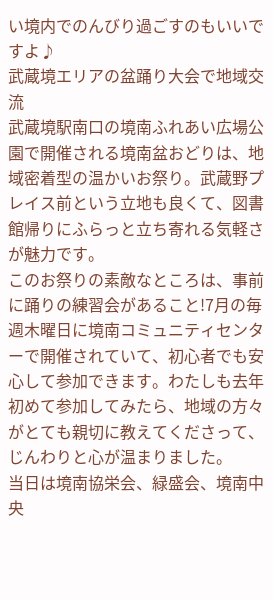い境内でのんびり過ごすのもいいですよ♪
武蔵境エリアの盆踊り大会で地域交流
武蔵境駅南口の境南ふれあい広場公園で開催される境南盆おどりは、地域密着型の温かいお祭り。武蔵野プレイス前という立地も良くて、図書館帰りにふらっと立ち寄れる気軽さが魅力です。
このお祭りの素敵なところは、事前に踊りの練習会があること!7月の毎週木曜日に境南コミュニティセンターで開催されていて、初心者でも安心して参加できます。わたしも去年初めて参加してみたら、地域の方々がとても親切に教えてくださって、じんわりと心が温まりました。
当日は境南協栄会、緑盛会、境南中央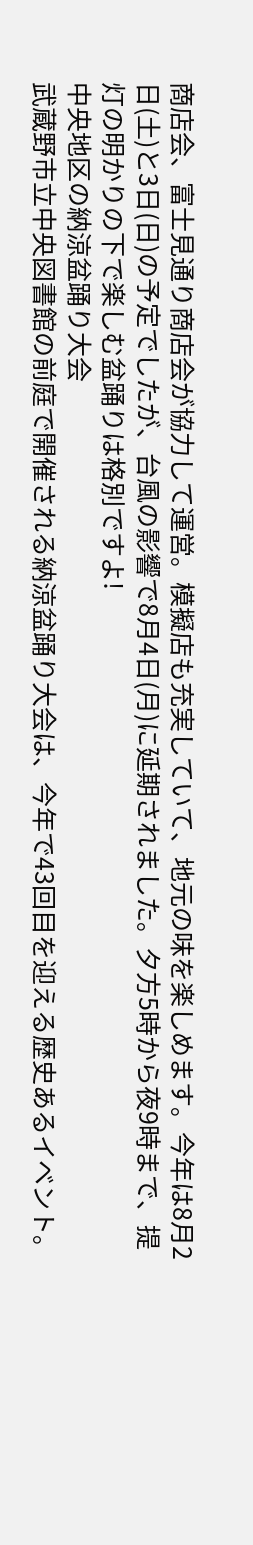商店会、富士見通り商店会が協力して運営。模擬店も充実していて、地元の味を楽しめます。今年は8月2日(土)と3日(日)の予定でしたが、台風の影響で8月4日(月)に延期されました。夕方5時から夜9時まで、提灯の明かりの下で楽しむ盆踊りは格別ですよ!
中央地区の納涼盆踊り大会
武蔵野市立中央図書館の前庭で開催される納涼盆踊り大会は、今年で43回目を迎える歴史あるイベント。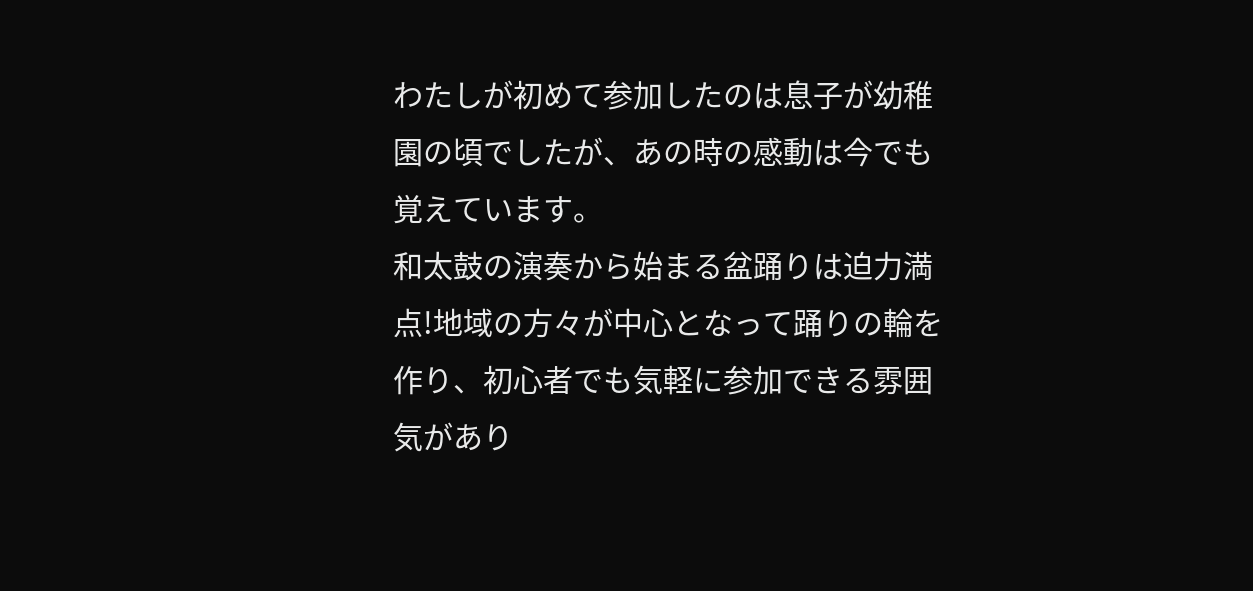わたしが初めて参加したのは息子が幼稚園の頃でしたが、あの時の感動は今でも覚えています。
和太鼓の演奏から始まる盆踊りは迫力満点!地域の方々が中心となって踊りの輪を作り、初心者でも気軽に参加できる雰囲気があり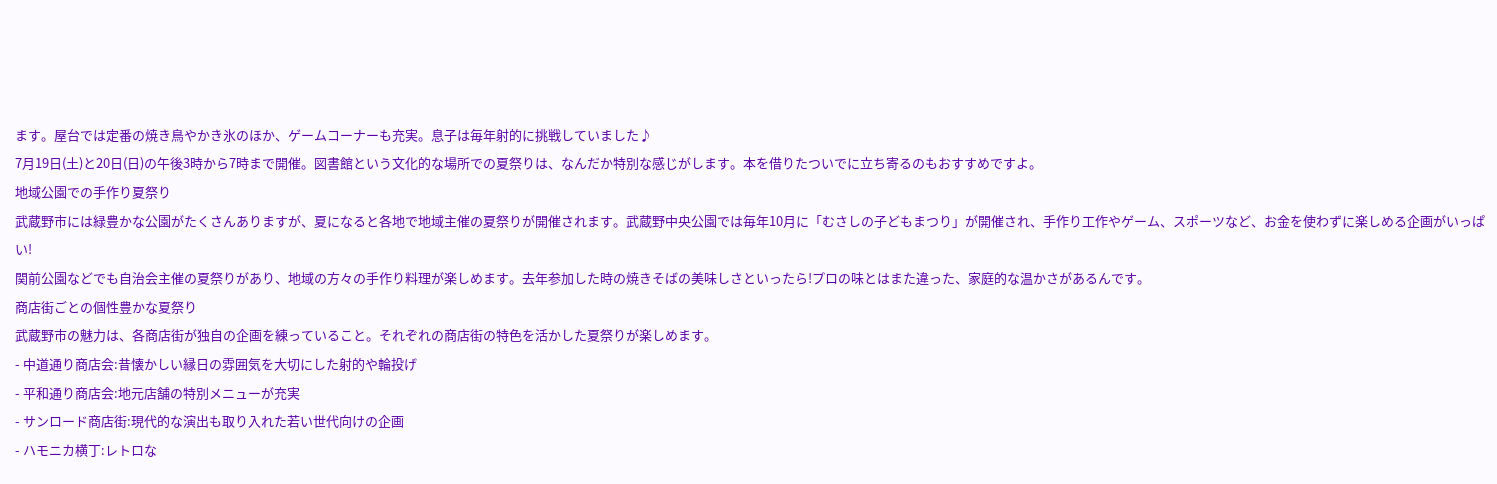ます。屋台では定番の焼き鳥やかき氷のほか、ゲームコーナーも充実。息子は毎年射的に挑戦していました♪
7月19日(土)と20日(日)の午後3時から7時まで開催。図書館という文化的な場所での夏祭りは、なんだか特別な感じがします。本を借りたついでに立ち寄るのもおすすめですよ。
地域公園での手作り夏祭り
武蔵野市には緑豊かな公園がたくさんありますが、夏になると各地で地域主催の夏祭りが開催されます。武蔵野中央公園では毎年10月に「むさしの子どもまつり」が開催され、手作り工作やゲーム、スポーツなど、お金を使わずに楽しめる企画がいっぱい!
関前公園などでも自治会主催の夏祭りがあり、地域の方々の手作り料理が楽しめます。去年参加した時の焼きそばの美味しさといったら!プロの味とはまた違った、家庭的な温かさがあるんです。
商店街ごとの個性豊かな夏祭り
武蔵野市の魅力は、各商店街が独自の企画を練っていること。それぞれの商店街の特色を活かした夏祭りが楽しめます。
- 中道通り商店会:昔懐かしい縁日の雰囲気を大切にした射的や輪投げ
- 平和通り商店会:地元店舗の特別メニューが充実
- サンロード商店街:現代的な演出も取り入れた若い世代向けの企画
- ハモニカ横丁:レトロな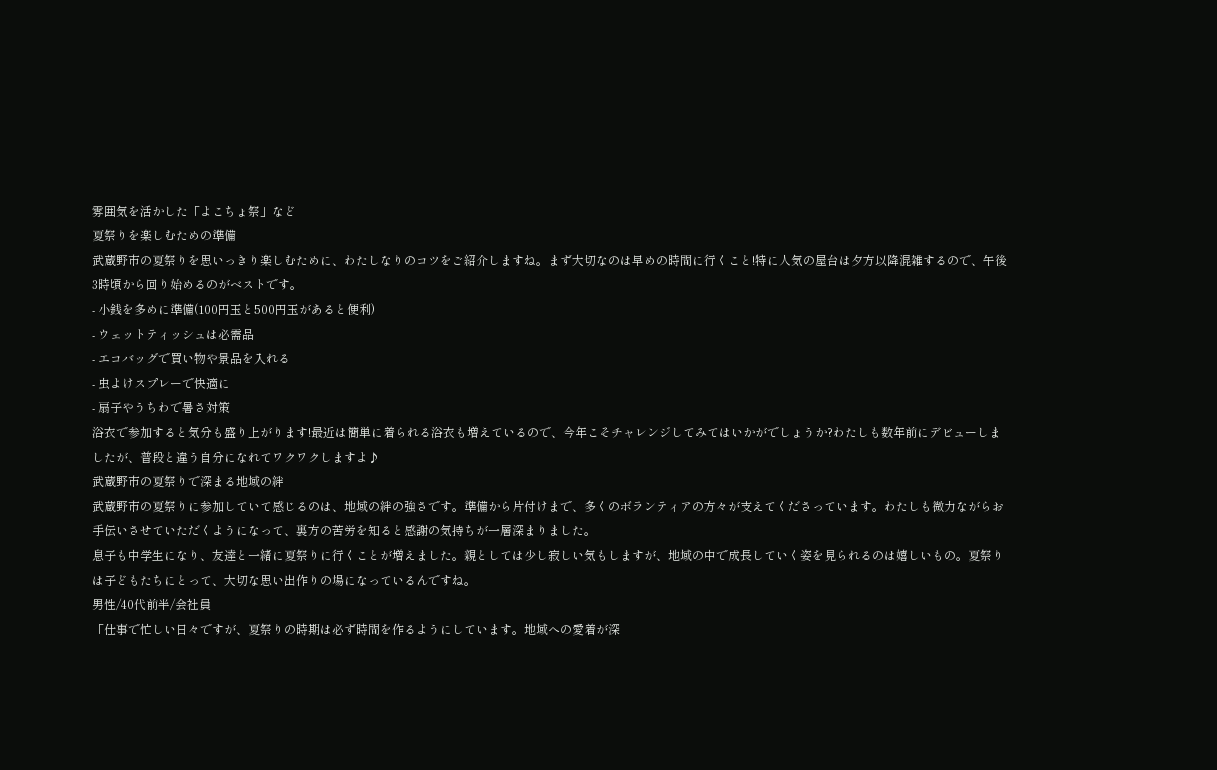雰囲気を活かした「よこちょ祭」など
夏祭りを楽しむための準備
武蔵野市の夏祭りを思いっきり楽しむために、わたしなりのコツをご紹介しますね。まず大切なのは早めの時間に行くこと!特に人気の屋台は夕方以降混雑するので、午後3時頃から回り始めるのがベストです。
- 小銭を多めに準備(100円玉と500円玉があると便利)
- ウェットティッシュは必需品
- エコバッグで買い物や景品を入れる
- 虫よけスプレーで快適に
- 扇子やうちわで暑さ対策
浴衣で参加すると気分も盛り上がります!最近は簡単に着られる浴衣も増えているので、今年こそチャレンジしてみてはいかがでしょうか?わたしも数年前にデビューしましたが、普段と違う自分になれてワクワクしますよ♪
武蔵野市の夏祭りで深まる地域の絆
武蔵野市の夏祭りに参加していて感じるのは、地域の絆の強さです。準備から片付けまで、多くのボランティアの方々が支えてくださっています。わたしも微力ながらお手伝いさせていただくようになって、裏方の苦労を知ると感謝の気持ちが一層深まりました。
息子も中学生になり、友達と一緒に夏祭りに行くことが増えました。親としては少し寂しい気もしますが、地域の中で成長していく姿を見られるのは嬉しいもの。夏祭りは子どもたちにとって、大切な思い出作りの場になっているんですね。
男性/40代前半/会社員
「仕事で忙しい日々ですが、夏祭りの時期は必ず時間を作るようにしています。地域への愛着が深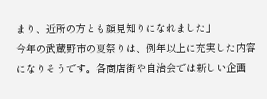まり、近所の方とも顔見知りになれました」
今年の武蔵野市の夏祭りは、例年以上に充実した内容になりそうです。各商店街や自治会では新しい企画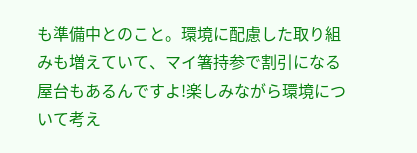も準備中とのこと。環境に配慮した取り組みも増えていて、マイ箸持参で割引になる屋台もあるんですよ!楽しみながら環境について考え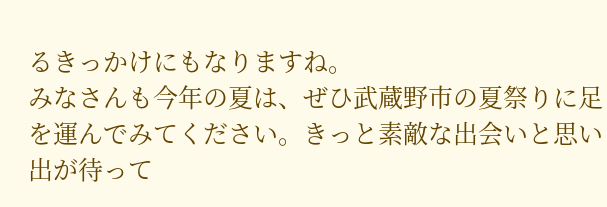るきっかけにもなりますね。
みなさんも今年の夏は、ぜひ武蔵野市の夏祭りに足を運んでみてください。きっと素敵な出会いと思い出が待って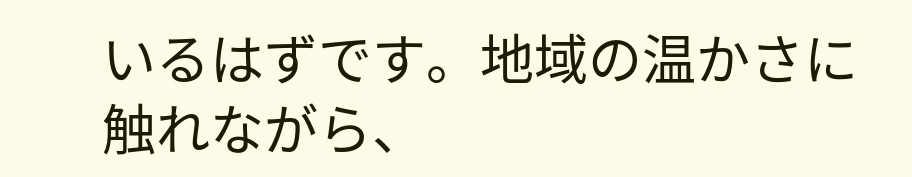いるはずです。地域の温かさに触れながら、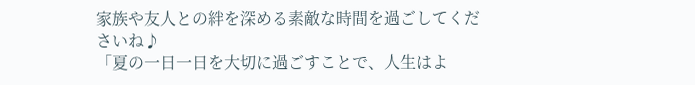家族や友人との絆を深める素敵な時間を過ごしてくださいね♪
「夏の一日一日を大切に過ごすことで、人生はよ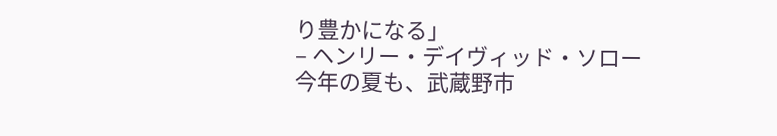り豊かになる」
– ヘンリー・デイヴィッド・ソロー
今年の夏も、武蔵野市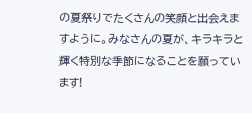の夏祭りでたくさんの笑顔と出会えますように。みなさんの夏が、キラキラと輝く特別な季節になることを願っています!